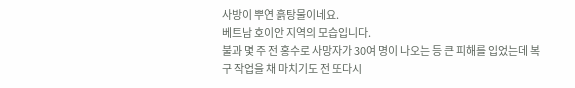사방이 뿌연 흙탕물이네요.
베트남 호이안 지역의 모습입니다.
불과 몇 주 전 홍수로 사망자가 30여 명이 나오는 등 큰 피해를 입었는데 복구 작업을 채 마치기도 전 또다시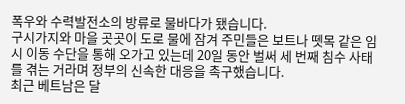폭우와 수력발전소의 방류로 물바다가 됐습니다.
구시가지와 마을 곳곳이 도로 물에 잠겨 주민들은 보트나 뗏목 같은 임시 이동 수단을 통해 오가고 있는데 20일 동안 벌써 세 번째 침수 사태를 겪는 거라며 정부의 신속한 대응을 촉구했습니다.
최근 베트남은 달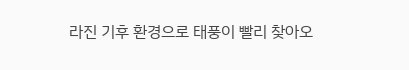라진 기후 환경으로 태풍이 빨리 찾아오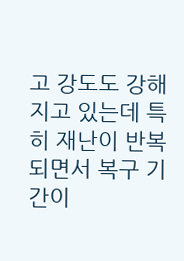고 강도도 강해지고 있는데 특히 재난이 반복되면서 복구 기간이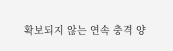확보되지 않는 연속 충격 양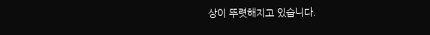상이 뚜렷해지고 있습니다.